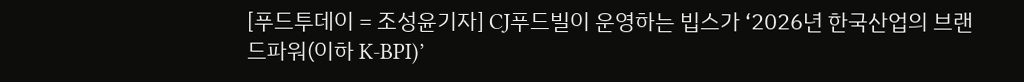[푸드투데이 = 조성윤기자] CJ푸드빌이 운영하는 빕스가 ‘2026년 한국산업의 브랜드파워(이하 K-BPI)’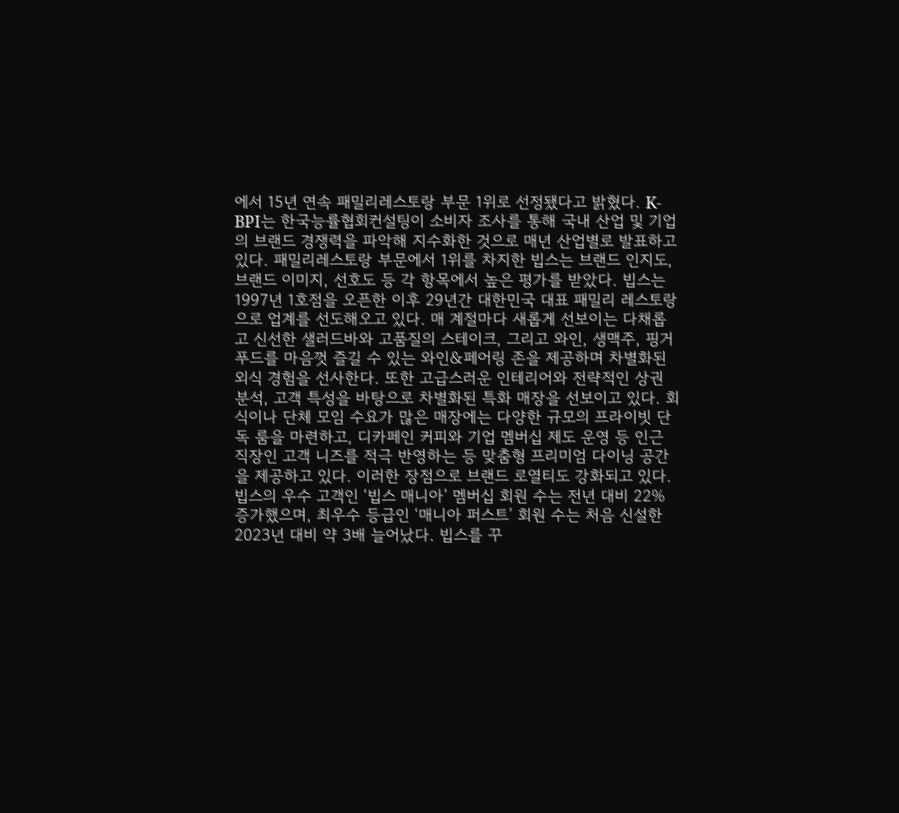에서 15년 연속 패밀리레스토랑 부문 1위로 선정됐다고 밝혔다. K-BPI는 한국능률협회컨설팅이 소비자 조사를 통해 국내 산업 및 기업의 브랜드 경쟁력을 파악해 지수화한 것으로 매년 산업별로 발표하고 있다. 패밀리레스토랑 부문에서 1위를 차지한 빕스는 브랜드 인지도, 브랜드 이미지, 선호도 등 각 항목에서 높은 평가를 받았다. 빕스는 1997년 1호점을 오픈한 이후 29년간 대한민국 대표 패밀리 레스토랑으로 업계를 선도해오고 있다. 매 계절마다 새롭게 선보이는 다채롭고 신선한 샐러드바와 고품질의 스테이크, 그리고 와인, 생맥주, 핑거푸드를 마음껏 즐길 수 있는 와인&페어링 존을 제공하며 차별화된 외식 경험을 선사한다. 또한 고급스러운 인테리어와 전략적인 상권 분석, 고객 특성을 바탕으로 차별화된 특화 매장을 선보이고 있다. 회식이나 단체 모임 수요가 많은 매장에는 다양한 규모의 프라이빗 단독 룸을 마련하고, 디카페인 커피와 기업 멤버십 제도 운영 등 인근 직장인 고객 니즈를 적극 반영하는 등 맞춤형 프리미엄 다이닝 공간을 제공하고 있다. 이러한 장점으로 브랜드 로열티도 강화되고 있다. 빕스의 우수 고객인 ‘빕스 매니아’ 멤버십 회원 수는 전년 대비 22% 증가했으며, 최우수 등급인 ‘매니아 퍼스트’ 회원 수는 처음 신설한 2023년 대비 약 3배 늘어났다. 빕스를 꾸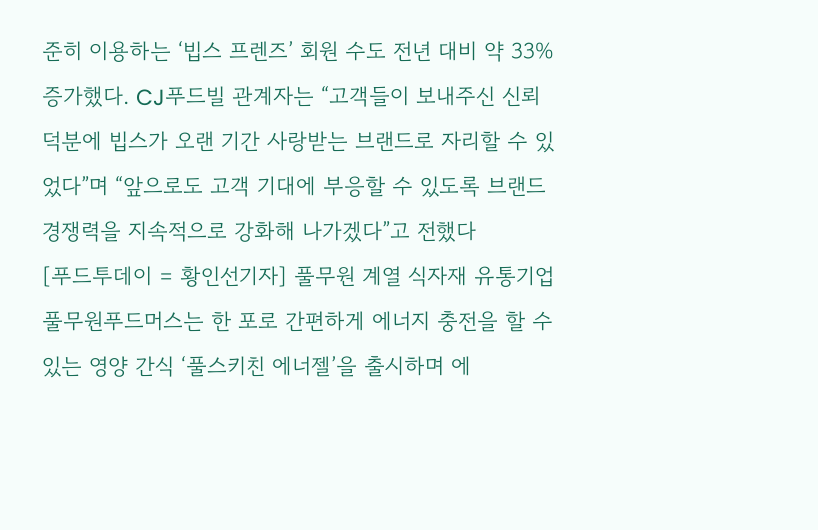준히 이용하는 ‘빕스 프렌즈’ 회원 수도 전년 대비 약 33% 증가했다. CJ푸드빌 관계자는 “고객들이 보내주신 신뢰 덕분에 빕스가 오랜 기간 사랑받는 브랜드로 자리할 수 있었다”며 “앞으로도 고객 기대에 부응할 수 있도록 브랜드 경쟁력을 지속적으로 강화해 나가겠다”고 전했다
[푸드투데이 = 황인선기자] 풀무원 계열 식자재 유통기업 풀무원푸드머스는 한 포로 간편하게 에너지 충전을 할 수 있는 영양 간식 ‘풀스키친 에너젤’을 출시하며 에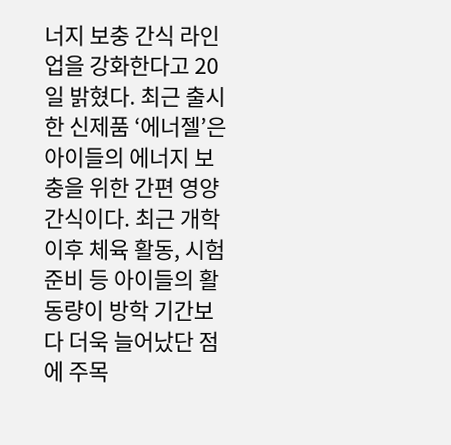너지 보충 간식 라인업을 강화한다고 20일 밝혔다. 최근 출시한 신제품 ‘에너젤’은 아이들의 에너지 보충을 위한 간편 영양 간식이다. 최근 개학 이후 체육 활동, 시험 준비 등 아이들의 활동량이 방학 기간보다 더욱 늘어났단 점에 주목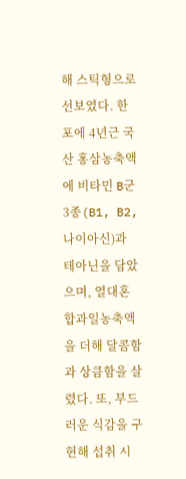해 스틱형으로 선보였다. 한 포에 4년근 국산 홍삼농축액에 비타민 B군 3종(B1, B2, 나이아신)과 테아닌을 담았으며, 열대혼합과일농축액을 더해 달콤함과 상큼함을 살렸다. 또, 부드러운 식감을 구현해 섭취 시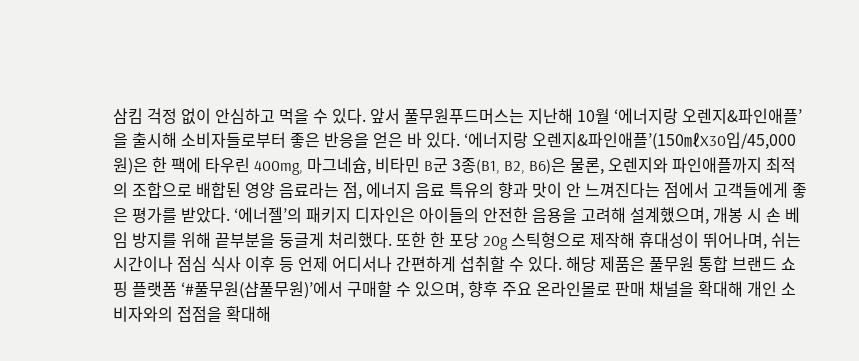삼킴 걱정 없이 안심하고 먹을 수 있다. 앞서 풀무원푸드머스는 지난해 10월 ‘에너지랑 오렌지&파인애플’을 출시해 소비자들로부터 좋은 반응을 얻은 바 있다. ‘에너지랑 오렌지&파인애플’(150㎖X30입/45,000원)은 한 팩에 타우린 400mg, 마그네슘, 비타민 B군 3종(B1, B2, B6)은 물론, 오렌지와 파인애플까지 최적의 조합으로 배합된 영양 음료라는 점, 에너지 음료 특유의 향과 맛이 안 느껴진다는 점에서 고객들에게 좋은 평가를 받았다. ‘에너젤’의 패키지 디자인은 아이들의 안전한 음용을 고려해 설계했으며, 개봉 시 손 베임 방지를 위해 끝부분을 둥글게 처리했다. 또한 한 포당 20g 스틱형으로 제작해 휴대성이 뛰어나며, 쉬는 시간이나 점심 식사 이후 등 언제 어디서나 간편하게 섭취할 수 있다. 해당 제품은 풀무원 통합 브랜드 쇼핑 플랫폼 ‘#풀무원(샵풀무원)’에서 구매할 수 있으며, 향후 주요 온라인몰로 판매 채널을 확대해 개인 소비자와의 접점을 확대해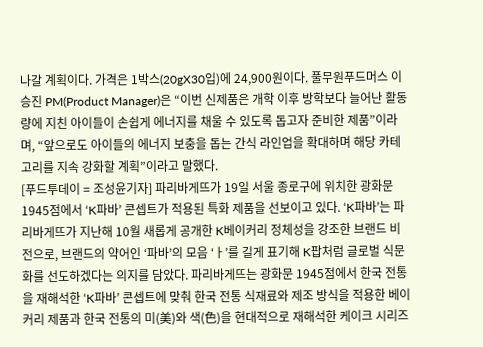나갈 계획이다. 가격은 1박스(20gX30입)에 24,900원이다. 풀무원푸드머스 이승진 PM(Product Manager)은 “이번 신제품은 개학 이후 방학보다 늘어난 활동량에 지친 아이들이 손쉽게 에너지를 채울 수 있도록 돕고자 준비한 제품”이라며, “앞으로도 아이들의 에너지 보충을 돕는 간식 라인업을 확대하며 해당 카테고리를 지속 강화할 계획”이라고 말했다.
[푸드투데이 = 조성윤기자] 파리바게뜨가 19일 서울 종로구에 위치한 광화문 1945점에서 ‘K파바’ 콘셉트가 적용된 특화 제품을 선보이고 있다. ‘K파바’는 파리바게뜨가 지난해 10월 새롭게 공개한 K베이커리 정체성을 강조한 브랜드 비전으로, 브랜드의 약어인 ‘파바’의 모음 ‘ㅏ’를 길게 표기해 K팝처럼 글로벌 식문화를 선도하겠다는 의지를 담았다. 파리바게뜨는 광화문 1945점에서 한국 전통을 재해석한 ‘K파바’ 콘셉트에 맞춰 한국 전통 식재료와 제조 방식을 적용한 베이커리 제품과 한국 전통의 미(美)와 색(色)을 현대적으로 재해석한 케이크 시리즈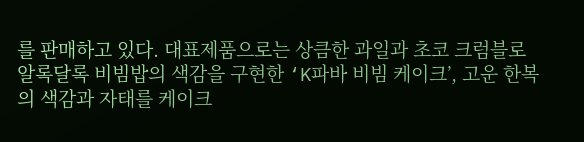를 판매하고 있다. 대표제품으로는 상큼한 과일과 초코 크럼블로 알록달록 비빔밥의 색감을 구현한 ‘K파바 비빔 케이크’, 고운 한복의 색감과 자태를 케이크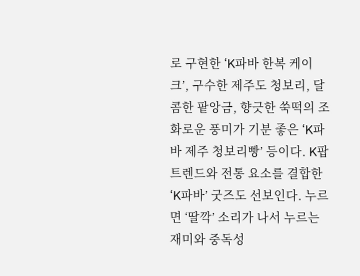로 구현한 ‘K파바 한복 케이크’, 구수한 제주도 청보리, 달콤한 팥앙금, 향긋한 쑥떡의 조화로운 풍미가 기분 좋은 ‘K파바 제주 청보리빵’ 등이다. K팝 트렌드와 전통 요소를 결합한 ‘K파바’ 굿즈도 선보인다. 누르면 ‘딸깍’ 소리가 나서 누르는 재미와 중독성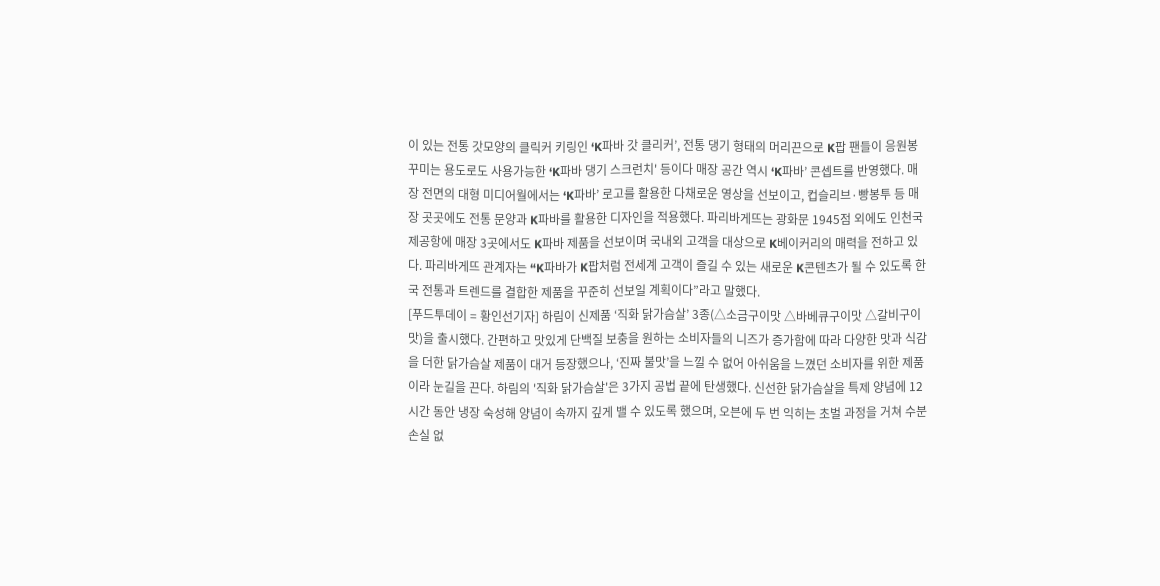이 있는 전통 갓모양의 클릭커 키링인 ‘K파바 갓 클리커’, 전통 댕기 형태의 머리끈으로 K팝 팬들이 응원봉 꾸미는 용도로도 사용가능한 ‘K파바 댕기 스크런치' 등이다 매장 공간 역시 ‘K파바’ 콘셉트를 반영했다. 매장 전면의 대형 미디어월에서는 ‘K파바’ 로고를 활용한 다채로운 영상을 선보이고, 컵슬리브·빵봉투 등 매장 곳곳에도 전통 문양과 K파바를 활용한 디자인을 적용했다. 파리바게뜨는 광화문 1945점 외에도 인천국제공항에 매장 3곳에서도 K파바 제품을 선보이며 국내외 고객을 대상으로 K베이커리의 매력을 전하고 있다. 파리바게뜨 관계자는 “K파바가 K팝처럼 전세계 고객이 즐길 수 있는 새로운 K콘텐츠가 될 수 있도록 한국 전통과 트렌드를 결합한 제품을 꾸준히 선보일 계획이다”라고 말했다.
[푸드투데이 = 황인선기자] 하림이 신제품 ‘직화 닭가슴살’ 3종(△소금구이맛 △바베큐구이맛 △갈비구이맛)을 출시했다. 간편하고 맛있게 단백질 보충을 원하는 소비자들의 니즈가 증가함에 따라 다양한 맛과 식감을 더한 닭가슴살 제품이 대거 등장했으나, ‘진짜 불맛’을 느낄 수 없어 아쉬움을 느꼈던 소비자를 위한 제품이라 눈길을 끈다. 하림의 '직화 닭가슴살'은 3가지 공법 끝에 탄생했다. 신선한 닭가슴살을 특제 양념에 12시간 동안 냉장 숙성해 양념이 속까지 깊게 밸 수 있도록 했으며, 오븐에 두 번 익히는 초벌 과정을 거쳐 수분 손실 없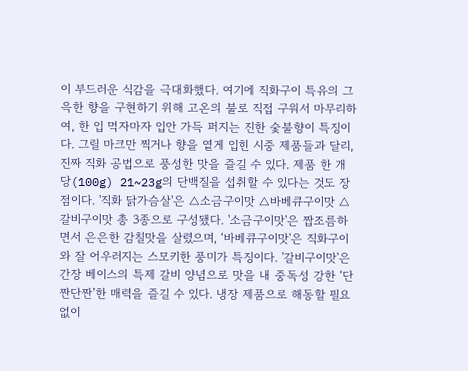이 부드러운 식감을 극대화했다. 여기에 직화구이 특유의 그윽한 향을 구현하기 위해 고온의 불로 직접 구워서 마무리하여, 한 입 먹자마자 입안 가득 퍼지는 진한 숯불향이 특징이다. 그릴 마크만 찍거나 향을 옅게 입힌 시중 제품들과 달리, 진짜 직화 공법으로 풍성한 맛을 즐길 수 있다. 제품 한 개당(100g) 21~23g의 단백질을 섭취할 수 있다는 것도 장점이다. '직화 닭가슴살'은 △소금구이맛 △바베큐구이맛 △갈비구이맛 총 3종으로 구성됐다. '소금구이맛'은 짭조름하면서 은은한 감칠맛을 살렸으며, ‘바베큐구이맛'은 직화구이와 잘 어우러지는 스모키한 풍미가 특징이다. '갈비구이맛'은 간장 베이스의 특제 갈비 양념으로 맛을 내 중독성 강한 ‘단짠단짠’한 매력을 즐길 수 있다. 냉장 제품으로 해동할 필요 없이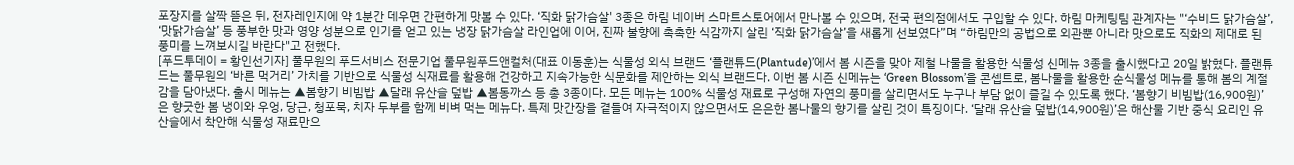포장지를 살짝 뜯은 뒤, 전자레인지에 약 1분간 데우면 간편하게 맛볼 수 있다. ‘직화 닭가슴살' 3종은 하림 네이버 스마트스토어에서 만나볼 수 있으며, 전국 편의점에서도 구입할 수 있다. 하림 마케팅팀 관계자는 "‘수비드 닭가슴살’, ‘맛닭가슴살’ 등 풍부한 맛과 영양 성분으로 인기를 얻고 있는 냉장 닭가슴살 라인업에 이어, 진짜 불향에 촉촉한 식감까지 살린 ‘직화 닭가슴살’을 새롭게 선보였다”며 “하림만의 공법으로 외관뿐 아니라 맛으로도 직화의 제대로 된 풍미를 느껴보시길 바란다"고 전했다.
[푸드투데이 = 황인선기자] 풀무원의 푸드서비스 전문기업 풀무원푸드앤컬처(대표 이동훈)는 식물성 외식 브랜드 ‘플랜튜드(Plantude)’에서 봄 시즌을 맞아 제철 나물을 활용한 식물성 신메뉴 3종을 출시했다고 20일 밝혔다. 플랜튜드는 풀무원의 ‘바른 먹거리’ 가치를 기반으로 식물성 식재료를 활용해 건강하고 지속가능한 식문화를 제안하는 외식 브랜드다. 이번 봄 시즌 신메뉴는 ‘Green Blossom’을 콘셉트로, 봄나물을 활용한 순식물성 메뉴를 통해 봄의 계절감을 담아냈다. 출시 메뉴는 ▲봄향기 비빔밥 ▲달래 유산슬 덮밥 ▲봄동까스 등 총 3종이다. 모든 메뉴는 100% 식물성 재료로 구성해 자연의 풍미를 살리면서도 누구나 부담 없이 즐길 수 있도록 했다. ‘봄향기 비빔밥(16,900원)’은 향긋한 봄 냉이와 우엉, 당근, 청포묵, 치자 두부를 함께 비벼 먹는 메뉴다. 특제 맛간장을 곁들여 자극적이지 않으면서도 은은한 봄나물의 향기를 살린 것이 특징이다. ‘달래 유산슬 덮밥(14,900원)’은 해산물 기반 중식 요리인 유산슬에서 착안해 식물성 재료만으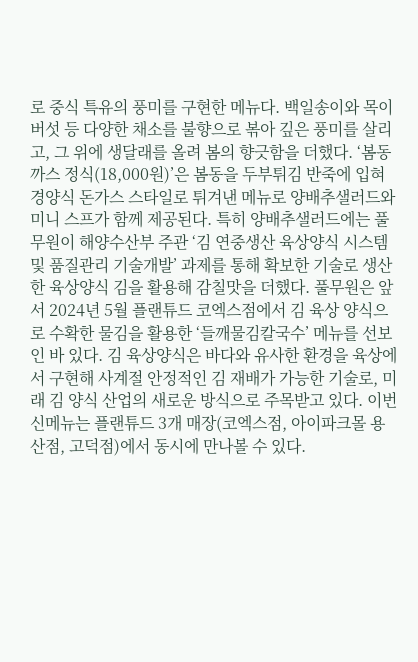로 중식 특유의 풍미를 구현한 메뉴다. 백일송이와 목이버섯 등 다양한 채소를 불향으로 볶아 깊은 풍미를 살리고, 그 위에 생달래를 올려 봄의 향긋함을 더했다. ‘봄동까스 정식(18,000원)’은 봄동을 두부튀김 반죽에 입혀 경양식 돈가스 스타일로 튀겨낸 메뉴로 양배추샐러드와 미니 스프가 함께 제공된다. 특히 양배추샐러드에는 풀무원이 해양수산부 주관 ‘김 연중생산 육상양식 시스템 및 품질관리 기술개발’ 과제를 통해 확보한 기술로 생산한 육상양식 김을 활용해 감칠맛을 더했다. 풀무원은 앞서 2024년 5월 플랜튜드 코엑스점에서 김 육상 양식으로 수확한 물김을 활용한 ‘들깨물김칼국수’ 메뉴를 선보인 바 있다. 김 육상양식은 바다와 유사한 환경을 육상에서 구현해 사계절 안정적인 김 재배가 가능한 기술로, 미래 김 양식 산업의 새로운 방식으로 주목받고 있다. 이번 신메뉴는 플랜튜드 3개 매장(코엑스점, 아이파크몰 용산점, 고덕점)에서 동시에 만나볼 수 있다.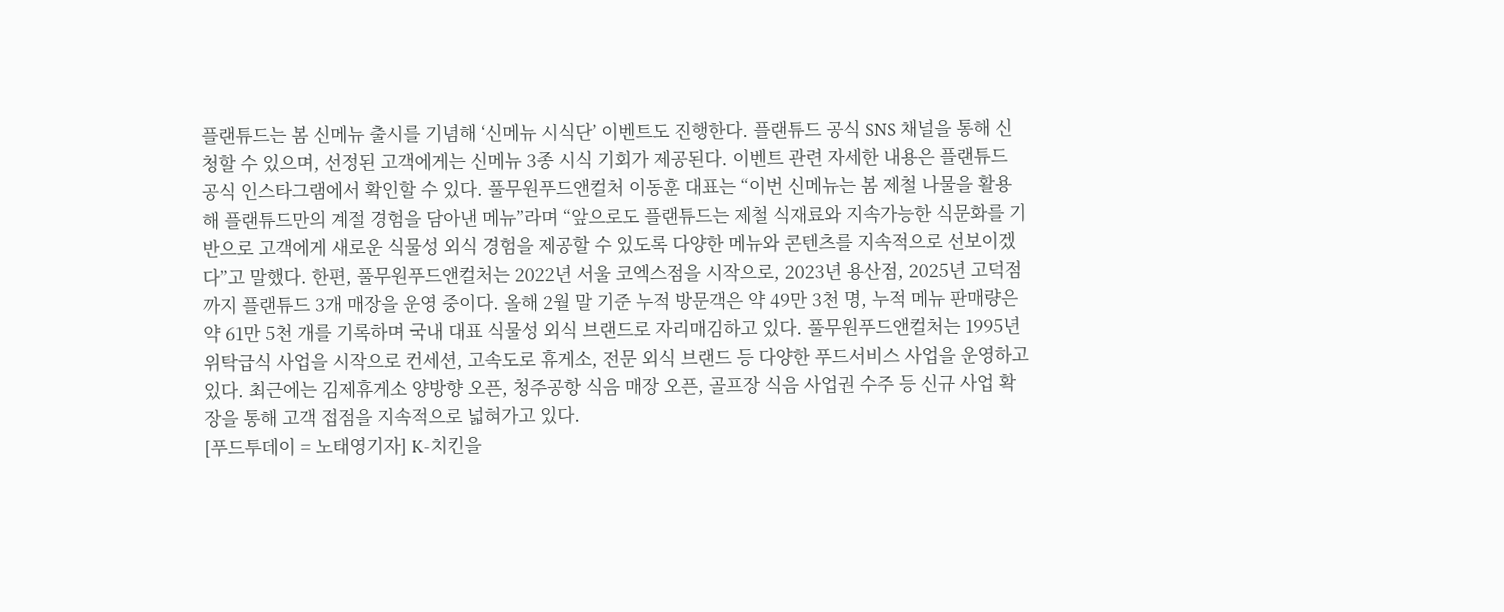플랜튜드는 봄 신메뉴 출시를 기념해 ‘신메뉴 시식단’ 이벤트도 진행한다. 플랜튜드 공식 SNS 채널을 통해 신청할 수 있으며, 선정된 고객에게는 신메뉴 3종 시식 기회가 제공된다. 이벤트 관련 자세한 내용은 플랜튜드 공식 인스타그램에서 확인할 수 있다. 풀무원푸드앤컬처 이동훈 대표는 “이번 신메뉴는 봄 제철 나물을 활용해 플랜튜드만의 계절 경험을 담아낸 메뉴”라며 “앞으로도 플랜튜드는 제철 식재료와 지속가능한 식문화를 기반으로 고객에게 새로운 식물성 외식 경험을 제공할 수 있도록 다양한 메뉴와 콘텐츠를 지속적으로 선보이겠다”고 말했다. 한편, 풀무원푸드앤컬처는 2022년 서울 코엑스점을 시작으로, 2023년 용산점, 2025년 고덕점까지 플랜튜드 3개 매장을 운영 중이다. 올해 2월 말 기준 누적 방문객은 약 49만 3천 명, 누적 메뉴 판매량은 약 61만 5천 개를 기록하며 국내 대표 식물성 외식 브랜드로 자리매김하고 있다. 풀무원푸드앤컬처는 1995년 위탁급식 사업을 시작으로 컨세션, 고속도로 휴게소, 전문 외식 브랜드 등 다양한 푸드서비스 사업을 운영하고 있다. 최근에는 김제휴게소 양방향 오픈, 청주공항 식음 매장 오픈, 골프장 식음 사업권 수주 등 신규 사업 확장을 통해 고객 접점을 지속적으로 넓혀가고 있다.
[푸드투데이 = 노태영기자] K-치킨을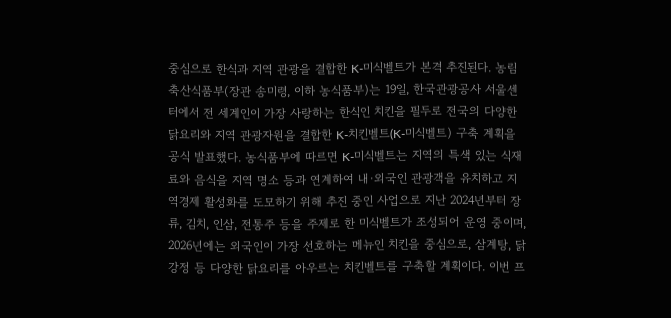중심으로 한식과 지역 관광을 결합한 K-미식벨트가 본격 추진된다. 농림축산식품부(장관 송미령, 이하 농식품부)는 19일, 한국관광공사 서울센터에서 전 세계인이 가장 사랑하는 한식인 치킨을 필두로 전국의 다양한 닭요리와 지역 관광자원을 결합한 K-치킨벨트(K-미식벨트) 구축 계획을 공식 발표했다. 농식품부에 따르면 K-미식벨트는 지역의 특색 있는 식재료와 음식을 지역 명소 등과 연계하여 내·외국인 관광객을 유치하고 지역경제 활성화를 도모하기 위해 추진 중인 사업으로 지난 2024년부터 장류, 김치, 인삼, 전통주 등을 주제로 한 미식벨트가 조성되어 운영 중이며, 2026년에는 외국인이 가장 선호하는 메뉴인 치킨을 중심으로, 삼계탕, 닭강정 등 다양한 닭요리를 아우르는 치킨벨트를 구축할 계획이다. 이번 프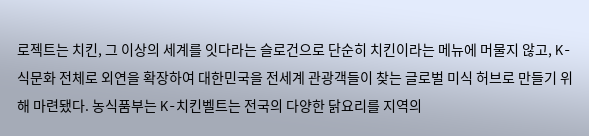로젝트는 치킨, 그 이상의 세계를 잇다라는 슬로건으로 단순히 치킨이라는 메뉴에 머물지 않고, K-식문화 전체로 외연을 확장하여 대한민국을 전세계 관광객들이 찾는 글로벌 미식 허브로 만들기 위해 마련됐다. 농식품부는 K-치킨벨트는 전국의 다양한 닭요리를 지역의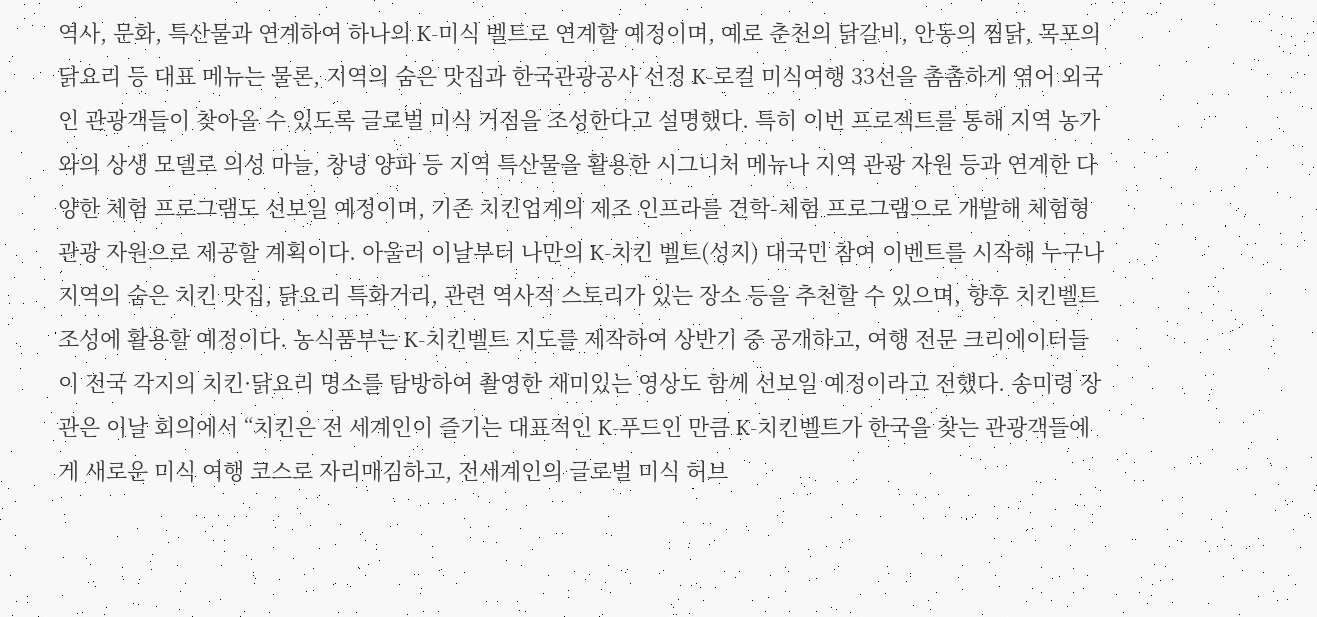역사, 문화, 특산물과 연계하여 하나의 K-미식 벨트로 연계할 예정이며, 예로 춘천의 닭갈비, 안동의 찜닭, 목포의 닭요리 등 대표 메뉴는 물론, 지역의 숨은 맛집과 한국관광공사 선정 K-로컬 미식여행 33선을 촘촘하게 엮어 외국인 관광객들이 찾아올 수 있도록 글로벌 미식 거점을 조성한다고 설명했다. 특히 이번 프로젝트를 통해 지역 농가와의 상생 모델로 의성 마늘, 창녕 양파 등 지역 특산물을 활용한 시그니처 메뉴나 지역 관광 자원 등과 연계한 다양한 체험 프로그램도 선보일 예정이며, 기존 치킨업계의 제조 인프라를 견학-체험 프로그램으로 개발해 체험형 관광 자원으로 제공할 계획이다. 아울러 이날부터 나만의 K-치킨 벨트(성지) 대국민 참여 이벤트를 시작해 누구나 지역의 숨은 치킨 맛집, 닭요리 특화거리, 관련 역사적 스토리가 있는 장소 등을 추천할 수 있으며, 향후 치킨벨트 조성에 활용할 예정이다. 농식품부는 K-치킨벨트 지도를 제작하여 상반기 중 공개하고, 여행 전문 크리에이터들이 전국 각지의 치킨·닭요리 명소를 탐방하여 촬영한 재미있는 영상도 함께 선보일 예정이라고 전했다. 송미령 장관은 이날 회의에서 “치킨은 전 세계인이 즐기는 대표적인 K-푸드인 만큼 K-치킨벨트가 한국을 찾는 관광객들에게 새로운 미식 여행 코스로 자리매김하고, 전세계인의 글로벌 미식 허브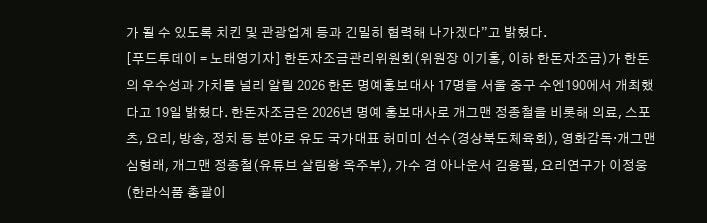가 될 수 있도록 치킨 및 관광업계 등과 긴밀히 협력해 나가겠다”고 밝혔다.
[푸드투데이 = 노태영기자] 한돈자조금관리위원회(위원장 이기홍, 이하 한돈자조금)가 한돈의 우수성과 가치를 널리 알릴 2026 한돈 명예홍보대사 17명을 서울 중구 수엔190에서 개최했다고 19일 밝혔다. 한돈자조금은 2026년 명예 홍보대사로 개그맨 정종철을 비롯해 의료, 스포츠, 요리, 방송, 정치 등 분야로 유도 국가대표 허미미 선수(경상북도체육회), 영화감독·개그맨 심형래, 개그맨 정종철(유튜브 살림왕 옥주부), 가수 겸 아나운서 김용필, 요리연구가 이정웅(한라식품 총괄이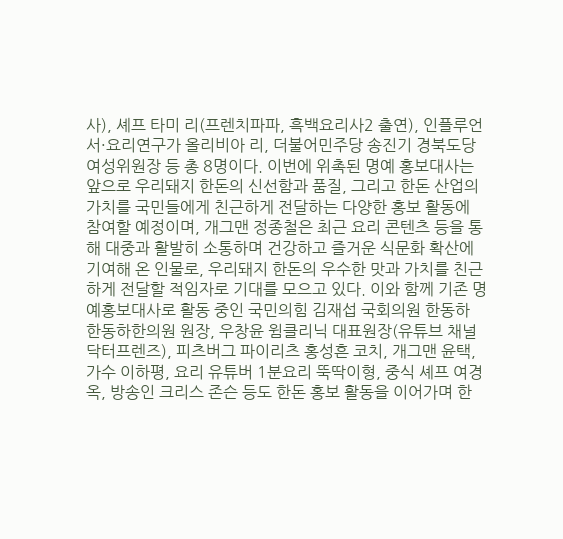사), 셰프 타미 리(프렌치파파, 흑백요리사2 출연), 인플루언서·요리연구가 올리비아 리, 더불어민주당 송진기 경북도당 여성위원장 등 총 8명이다. 이번에 위촉된 명예 홍보대사는 앞으로 우리돼지 한돈의 신선함과 품질, 그리고 한돈 산업의 가치를 국민들에게 친근하게 전달하는 다양한 홍보 활동에 참여할 예정이며, 개그맨 정종철은 최근 요리 콘텐츠 등을 통해 대중과 활발히 소통하며 건강하고 즐거운 식문화 확산에 기여해 온 인물로, 우리돼지 한돈의 우수한 맛과 가치를 친근하게 전달할 적임자로 기대를 모으고 있다. 이와 함께 기존 명예홍보대사로 활동 중인 국민의힘 김재섭 국회의원 한동하 한동하한의원 원장, 우창윤 윔클리닉 대표원장(유튜브 채널 닥터프렌즈), 피츠버그 파이리츠 홍성흔 코치, 개그맨 윤택, 가수 이하평, 요리 유튜버 1분요리 뚝딱이형, 중식 셰프 여경옥, 방송인 크리스 존슨 등도 한돈 홍보 활동을 이어가며 한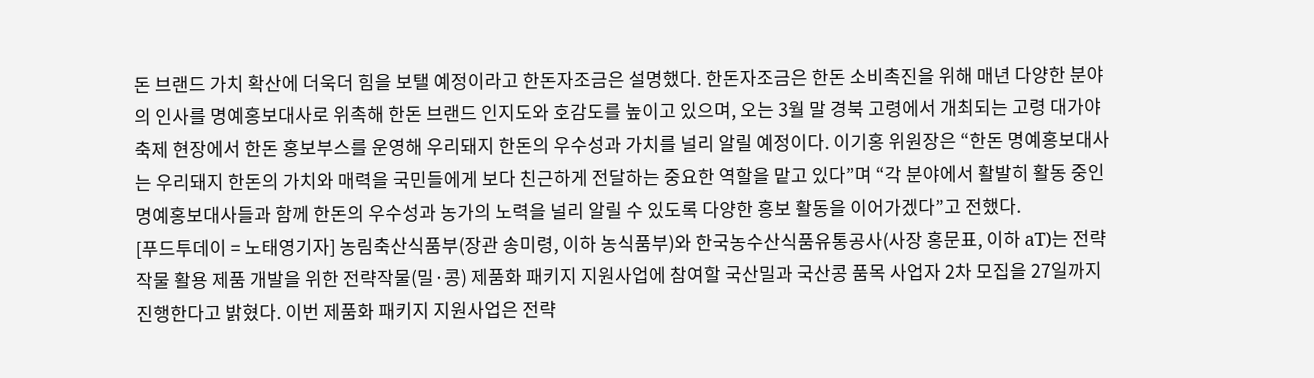돈 브랜드 가치 확산에 더욱더 힘을 보탤 예정이라고 한돈자조금은 설명했다. 한돈자조금은 한돈 소비촉진을 위해 매년 다양한 분야의 인사를 명예홍보대사로 위촉해 한돈 브랜드 인지도와 호감도를 높이고 있으며, 오는 3월 말 경북 고령에서 개최되는 고령 대가야축제 현장에서 한돈 홍보부스를 운영해 우리돼지 한돈의 우수성과 가치를 널리 알릴 예정이다. 이기홍 위원장은 “한돈 명예홍보대사는 우리돼지 한돈의 가치와 매력을 국민들에게 보다 친근하게 전달하는 중요한 역할을 맡고 있다”며 “각 분야에서 활발히 활동 중인 명예홍보대사들과 함께 한돈의 우수성과 농가의 노력을 널리 알릴 수 있도록 다양한 홍보 활동을 이어가겠다”고 전했다.
[푸드투데이 = 노태영기자] 농림축산식품부(장관 송미령, 이하 농식품부)와 한국농수산식품유통공사(사장 홍문표, 이하 aT)는 전략작물 활용 제품 개발을 위한 전략작물(밀·콩) 제품화 패키지 지원사업에 참여할 국산밀과 국산콩 품목 사업자 2차 모집을 27일까지 진행한다고 밝혔다. 이번 제품화 패키지 지원사업은 전략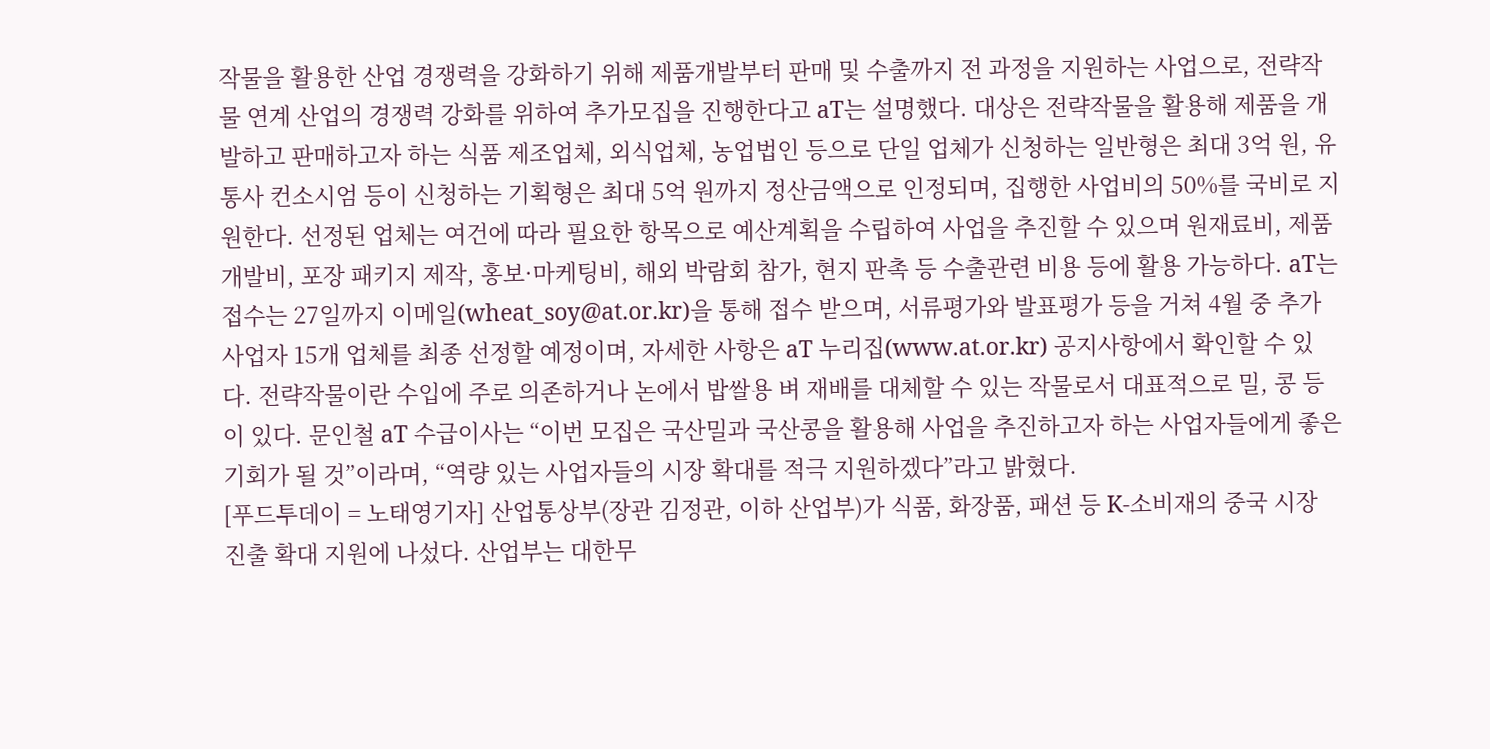작물을 활용한 산업 경쟁력을 강화하기 위해 제품개발부터 판매 및 수출까지 전 과정을 지원하는 사업으로, 전략작물 연계 산업의 경쟁력 강화를 위하여 추가모집을 진행한다고 aT는 설명했다. 대상은 전략작물을 활용해 제품을 개발하고 판매하고자 하는 식품 제조업체, 외식업체, 농업법인 등으로 단일 업체가 신청하는 일반형은 최대 3억 원, 유통사 컨소시엄 등이 신청하는 기획형은 최대 5억 원까지 정산금액으로 인정되며, 집행한 사업비의 50%를 국비로 지원한다. 선정된 업체는 여건에 따라 필요한 항목으로 예산계획을 수립하여 사업을 추진할 수 있으며 원재료비, 제품개발비, 포장 패키지 제작, 홍보·마케팅비, 해외 박람회 참가, 현지 판촉 등 수출관련 비용 등에 활용 가능하다. aT는 접수는 27일까지 이메일(wheat_soy@at.or.kr)을 통해 접수 받으며, 서류평가와 발표평가 등을 거쳐 4월 중 추가 사업자 15개 업체를 최종 선정할 예정이며, 자세한 사항은 aT 누리집(www.at.or.kr) 공지사항에서 확인할 수 있다. 전략작물이란 수입에 주로 의존하거나 논에서 밥쌀용 벼 재배를 대체할 수 있는 작물로서 대표적으로 밀, 콩 등이 있다. 문인철 aT 수급이사는 “이번 모집은 국산밀과 국산콩을 활용해 사업을 추진하고자 하는 사업자들에게 좋은 기회가 될 것”이라며, “역량 있는 사업자들의 시장 확대를 적극 지원하겠다”라고 밝혔다.
[푸드투데이 = 노태영기자] 산업통상부(장관 김정관, 이하 산업부)가 식품, 화장품, 패션 등 K-소비재의 중국 시장 진출 확대 지원에 나섰다. 산업부는 대한무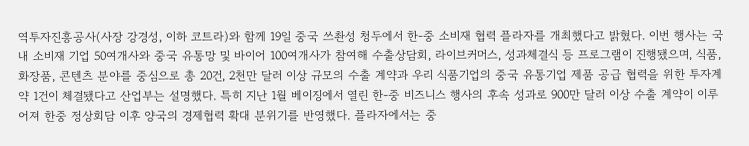역투자진흥공사(사장 강경성, 이하 코트라)와 함께 19일 중국 쓰촨성 청두에서 한-중 소비재 협력 플라자를 개최했다고 밝혔다. 이번 행사는 국내 소비재 기업 50여개사와 중국 유통망 및 바이어 100여개사가 참여해 수출상담회, 라이브커머스, 성과체결식 등 프로그램이 진행됐으며, 식품, 화장품, 콘텐츠 분야를 중심으로 총 20건, 2천만 달러 이상 규모의 수출 계약과 우리 식품기업의 중국 유통기업 제품 공급 협력을 위한 투자계약 1건이 체결됐다고 산업부는 설명했다. 특히 지난 1월 베이징에서 열린 한-중 비즈니스 행사의 후속 성과로 900만 달러 이상 수출 계약이 이루어져 한중 정상회담 이후 양국의 경제협력 확대 분위기를 반영했다. 플라자에서는 중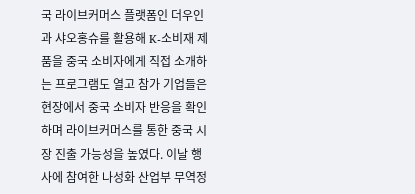국 라이브커머스 플랫폼인 더우인과 샤오홍슈를 활용해 K-소비재 제품을 중국 소비자에게 직접 소개하는 프로그램도 열고 참가 기업들은 현장에서 중국 소비자 반응을 확인하며 라이브커머스를 통한 중국 시장 진출 가능성을 높였다. 이날 행사에 참여한 나성화 산업부 무역정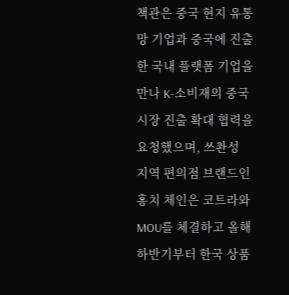책관은 중국 현지 유통망 기업과 중국에 진출한 국내 플랫폼 기업을 만나 K-소비재의 중국 시장 진출 확대 협력을 요청했으며, 쓰촨성 지역 편의점 브랜드인 홍치 체인은 코트라와 MOU를 체결하고 올해 하반기부터 한국 상품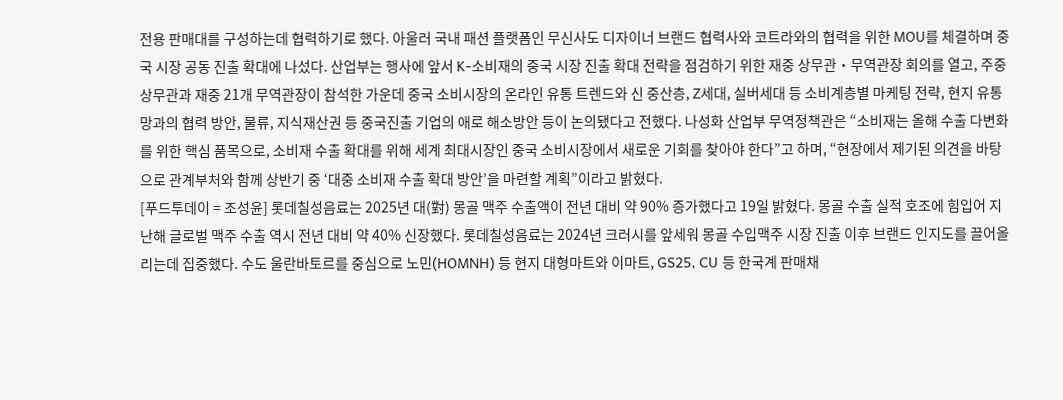전용 판매대를 구성하는데 협력하기로 했다. 아울러 국내 패션 플랫폼인 무신사도 디자이너 브랜드 협력사와 코트라와의 협력을 위한 MOU를 체결하며 중국 시장 공동 진출 확대에 나섰다. 산업부는 행사에 앞서 K-소비재의 중국 시장 진출 확대 전략을 점검하기 위한 재중 상무관‧무역관장 회의를 열고, 주중 상무관과 재중 21개 무역관장이 참석한 가운데 중국 소비시장의 온라인 유통 트렌드와 신 중산층, Z세대, 실버세대 등 소비계층별 마케팅 전략, 현지 유통망과의 협력 방안, 물류, 지식재산권 등 중국진출 기업의 애로 해소방안 등이 논의됐다고 전했다. 나성화 산업부 무역정책관은 “소비재는 올해 수출 다변화를 위한 핵심 품목으로, 소비재 수출 확대를 위해 세계 최대시장인 중국 소비시장에서 새로운 기회를 찾아야 한다”고 하며, “현장에서 제기된 의견을 바탕으로 관계부처와 함께 상반기 중 ‘대중 소비재 수출 확대 방안’을 마련할 계획”이라고 밝혔다.
[푸드투데이 = 조성윤] 롯데칠성음료는 2025년 대(對) 몽골 맥주 수출액이 전년 대비 약 90% 증가했다고 19일 밝혔다. 몽골 수출 실적 호조에 힘입어 지난해 글로벌 맥주 수출 역시 전년 대비 약 40% 신장했다. 롯데칠성음료는 2024년 크러시를 앞세워 몽골 수입맥주 시장 진출 이후 브랜드 인지도를 끌어올리는데 집중했다. 수도 울란바토르를 중심으로 노민(HOMNH) 등 현지 대형마트와 이마트, GS25, CU 등 한국계 판매채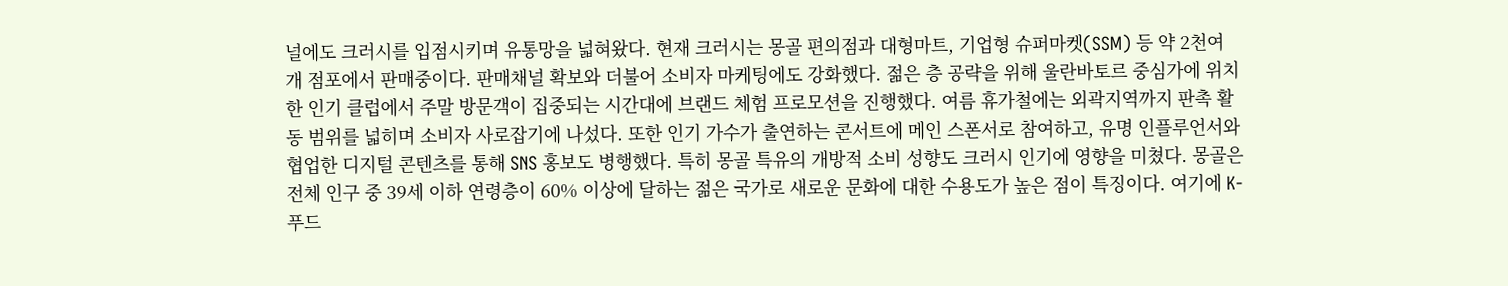널에도 크러시를 입점시키며 유통망을 넓혀왔다. 현재 크러시는 몽골 편의점과 대형마트, 기업형 슈퍼마켓(SSM) 등 약 2천여 개 점포에서 판매중이다. 판매채널 확보와 더불어 소비자 마케팅에도 강화했다. 젊은 층 공략을 위해 울란바토르 중심가에 위치한 인기 클럽에서 주말 방문객이 집중되는 시간대에 브랜드 체험 프로모션을 진행했다. 여름 휴가철에는 외곽지역까지 판촉 활동 범위를 넓히며 소비자 사로잡기에 나섰다. 또한 인기 가수가 출연하는 콘서트에 메인 스폰서로 참여하고, 유명 인플루언서와 협업한 디지털 콘텐츠를 통해 SNS 홍보도 병행했다. 특히 몽골 특유의 개방적 소비 성향도 크러시 인기에 영향을 미쳤다. 몽골은 전체 인구 중 39세 이하 연령층이 60% 이상에 달하는 젊은 국가로 새로운 문화에 대한 수용도가 높은 점이 특징이다. 여기에 K-푸드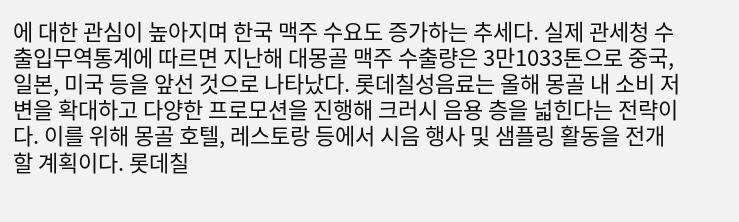에 대한 관심이 높아지며 한국 맥주 수요도 증가하는 추세다. 실제 관세청 수출입무역통계에 따르면 지난해 대몽골 맥주 수출량은 3만1033톤으로 중국, 일본, 미국 등을 앞선 것으로 나타났다. 롯데칠성음료는 올해 몽골 내 소비 저변을 확대하고 다양한 프로모션을 진행해 크러시 음용 층을 넓힌다는 전략이다. 이를 위해 몽골 호텔, 레스토랑 등에서 시음 행사 및 샘플링 활동을 전개할 계획이다. 롯데칠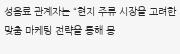성음료 관계자는 “현지 주류 시장을 고려한 맞춤 마케팅 전략을 통해 몽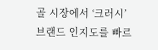골 시장에서 ‘크러시’ 브랜드 인지도를 빠르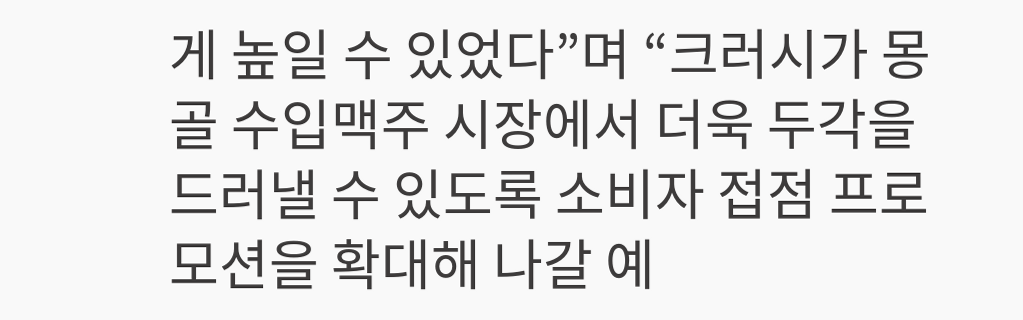게 높일 수 있었다”며 “크러시가 몽골 수입맥주 시장에서 더욱 두각을 드러낼 수 있도록 소비자 접점 프로모션을 확대해 나갈 예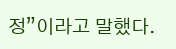정”이라고 말했다.